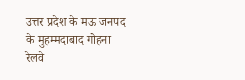उत्तर प्रदेश के मऊ जनपद के मुहम्मदाबाद गोहना रेलवे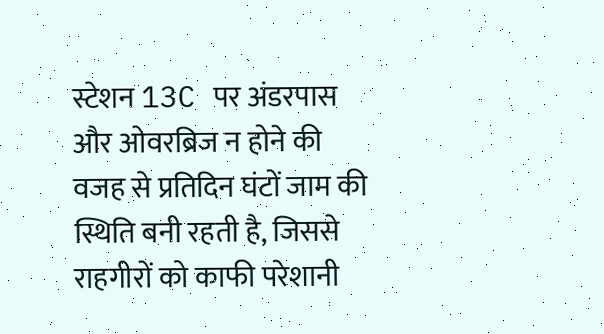स्टेशन 13C पर अंडरपास और ओवरब्रिज न होने की वजह से प्रतिदिन घंटों जाम की स्थिति बनी रहती है, जिससे राहगीरों को काफी परेशानी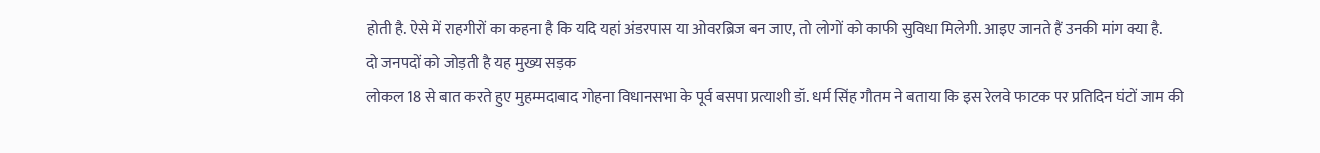होती है. ऐसे में राहगीरों का कहना है कि यदि यहां अंडरपास या ओवरब्रिज बन जाए, तो लोगों को काफी सुविधा मिलेगी. आइए जानते हैं उनकी मांग क्या है.
दो जनपदों को जोड़ती है यह मुख्य सड़क
लोकल 18 से बात करते हुए मुहम्मदाबाद गोहना विधानसभा के पूर्व बसपा प्रत्याशी डॉ. धर्म सिंह गौतम ने बताया कि इस रेलवे फाटक पर प्रतिदिन घंटों जाम की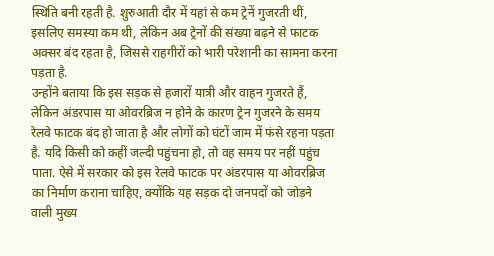स्थिति बनी रहती है. शुरुआती दौर में यहां से कम ट्रेनें गुजरती थीं, इसलिए समस्या कम थी, लेकिन अब ट्रेनों की संख्या बढ़ने से फाटक अक्सर बंद रहता है, जिससे राहगीरों को भारी परेशानी का सामना करना पड़ता है.
उन्होंने बताया कि इस सड़क से हजारों यात्री और वाहन गुजरते हैं, लेकिन अंडरपास या ओवरब्रिज न होने के कारण ट्रेन गुजरने के समय रेलवे फाटक बंद हो जाता है और लोगों को घंटों जाम में फंसे रहना पड़ता है. यदि किसी को कहीं जल्दी पहुंचना हो, तो वह समय पर नहीं पहुंच पाता. ऐसे में सरकार को इस रेलवे फाटक पर अंडरपास या ओवरब्रिज का निर्माण कराना चाहिए, क्योंकि यह सड़क दो जनपदों को जोड़ने वाली मुख्य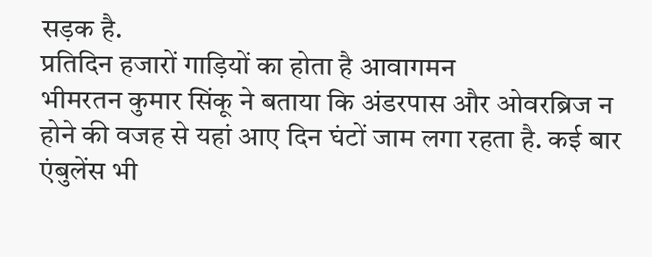सड़क है.
प्रतिदिन हजारों गाड़ियों का होता है आवागमन
भीमरतन कुमार सिंकू ने बताया कि अंडरपास और ओवरब्रिज न होने की वजह से यहां आए दिन घंटों जाम लगा रहता है. कई बार एंबुलेंस भी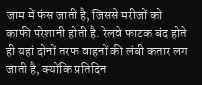जाम में फंस जाती है, जिससे मरीजों को काफी परेशानी होती है. रेलवे फाटक बंद होते ही यहां दोनों तरफ वाहनों की लंबी कतार लग जाती है, क्योंकि प्रतिदिन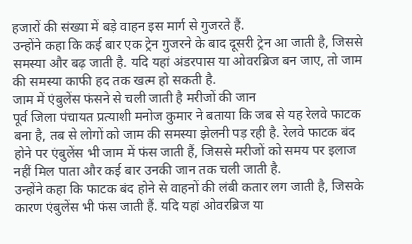हजारों की संख्या में बड़े वाहन इस मार्ग से गुजरते हैं.
उन्होंने कहा कि कई बार एक ट्रेन गुजरने के बाद दूसरी ट्रेन आ जाती है, जिससे समस्या और बढ़ जाती है. यदि यहां अंडरपास या ओवरब्रिज बन जाए, तो जाम की समस्या काफी हद तक खत्म हो सकती है.
जाम में एंबुलेंस फंसने से चली जाती है मरीजों की जान
पूर्व जिला पंचायत प्रत्याशी मनोज कुमार ने बताया कि जब से यह रेलवे फाटक बना है, तब से लोगों को जाम की समस्या झेलनी पड़ रही है. रेलवे फाटक बंद होने पर एंबुलेंस भी जाम में फंस जाती हैं, जिससे मरीजों को समय पर इलाज नहीं मिल पाता और कई बार उनकी जान तक चली जाती है.
उन्होंने कहा कि फाटक बंद होने से वाहनों की लंबी कतार लग जाती है, जिसके कारण एंबुलेंस भी फंस जाती हैं. यदि यहां ओवरब्रिज या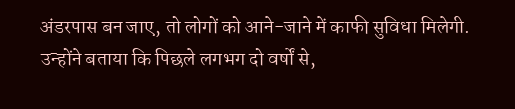अंडरपास बन जाए, तो लोगों को आने-जाने में काफी सुविधा मिलेगी. उन्होंने बताया कि पिछले लगभग दो वर्षों से,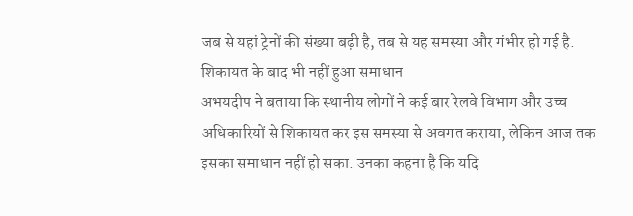जब से यहां ट्रेनों की संख्या बढ़ी है, तब से यह समस्या और गंभीर हो गई है.
शिकायत के बाद भी नहीं हुआ समाधान
अभयदीप ने बताया कि स्थानीय लोगों ने कई बार रेलवे विभाग और उच्च अधिकारियों से शिकायत कर इस समस्या से अवगत कराया, लेकिन आज तक इसका समाधान नहीं हो सका. उनका कहना है कि यदि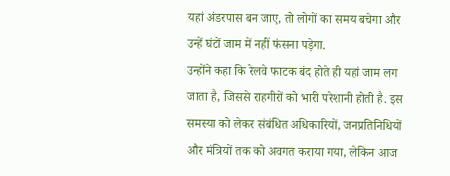यहां अंडरपास बन जाए, तो लोगों का समय बचेगा और उन्हें घंटों जाम में नहीं फंसना पड़ेगा.
उन्होंने कहा कि रेलवे फाटक बंद होते ही यहां जाम लग जाता है, जिससे राहगीरों को भारी परेशानी होती है. इस समस्या को लेकर संबंधित अधिकारियों, जनप्रतिनिधियों और मंत्रियों तक को अवगत कराया गया, लेकिन आज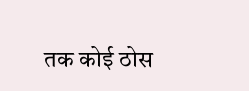तक कोई ठोस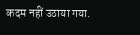कदम नहीं उठाया गया.